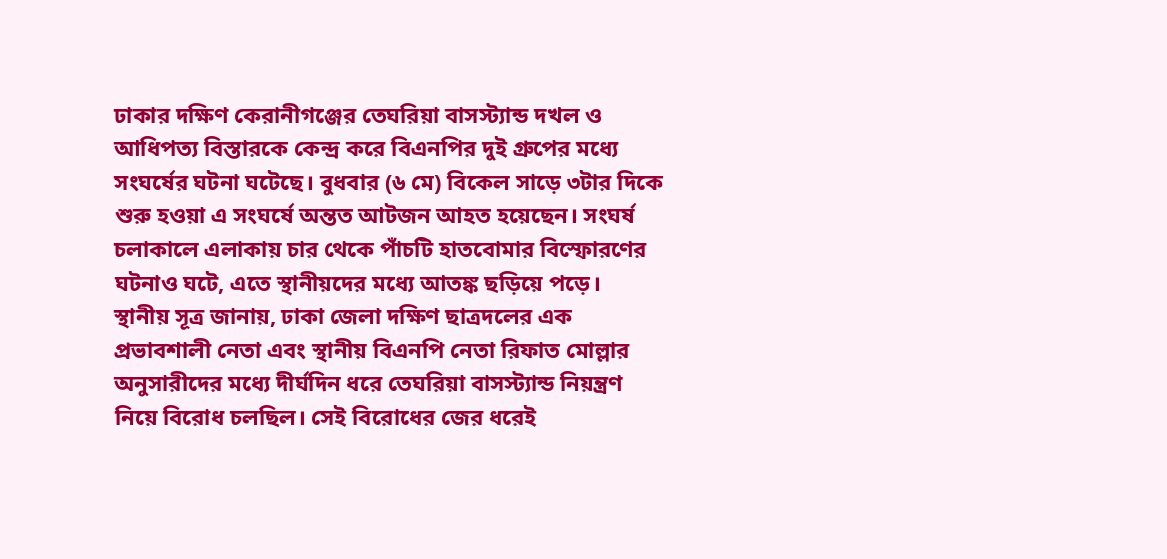ঢাকার দক্ষিণ কেরানীগঞ্জের তেঘরিয়া বাসস্ট্যান্ড দখল ও আধিপত্য বিস্তারকে কেন্দ্র করে বিএনপির দুই গ্রুপের মধ্যে সংঘর্ষের ঘটনা ঘটেছে। বুধবার (৬ মে) বিকেল সাড়ে ৩টার দিকে শুরু হওয়া এ সংঘর্ষে অন্তত আটজন আহত হয়েছেন। সংঘর্ষ চলাকালে এলাকায় চার থেকে পাঁচটি হাতবোমার বিস্ফোরণের ঘটনাও ঘটে, এতে স্থানীয়দের মধ্যে আতঙ্ক ছড়িয়ে পড়ে।
স্থানীয় সূত্র জানায়, ঢাকা জেলা দক্ষিণ ছাত্রদলের এক প্রভাবশালী নেতা এবং স্থানীয় বিএনপি নেতা রিফাত মোল্লার অনুসারীদের মধ্যে দীর্ঘদিন ধরে তেঘরিয়া বাসস্ট্যান্ড নিয়ন্ত্রণ নিয়ে বিরোধ চলছিল। সেই বিরোধের জের ধরেই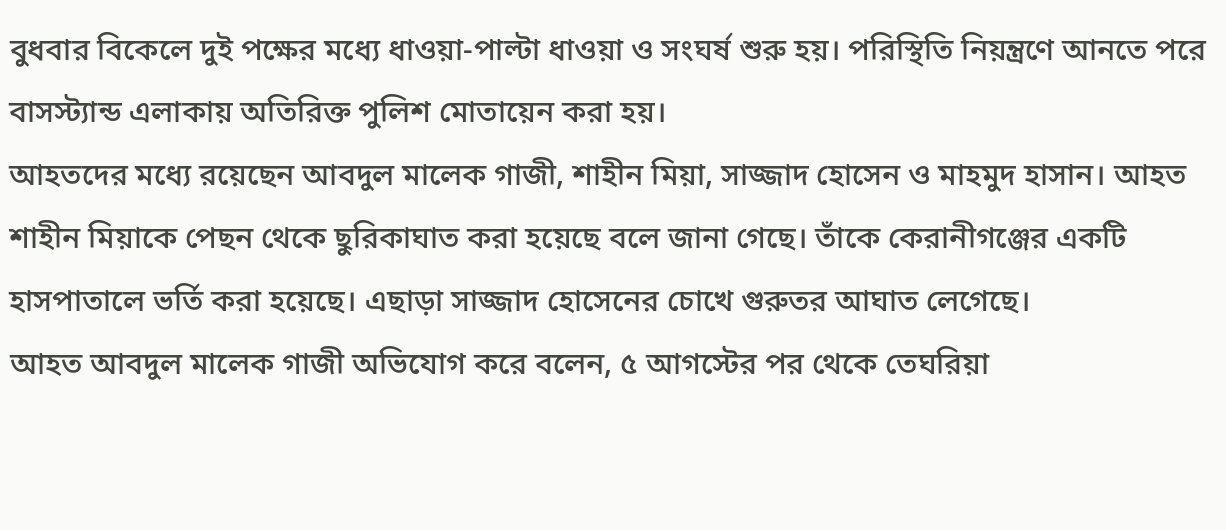বুধবার বিকেলে দুই পক্ষের মধ্যে ধাওয়া-পাল্টা ধাওয়া ও সংঘর্ষ শুরু হয়। পরিস্থিতি নিয়ন্ত্রণে আনতে পরে বাসস্ট্যান্ড এলাকায় অতিরিক্ত পুলিশ মোতায়েন করা হয়।
আহতদের মধ্যে রয়েছেন আবদুল মালেক গাজী, শাহীন মিয়া, সাজ্জাদ হোসেন ও মাহমুদ হাসান। আহত শাহীন মিয়াকে পেছন থেকে ছুরিকাঘাত করা হয়েছে বলে জানা গেছে। তাঁকে কেরানীগঞ্জের একটি হাসপাতালে ভর্তি করা হয়েছে। এছাড়া সাজ্জাদ হোসেনের চোখে গুরুতর আঘাত লেগেছে।
আহত আবদুল মালেক গাজী অভিযোগ করে বলেন, ৫ আগস্টের পর থেকে তেঘরিয়া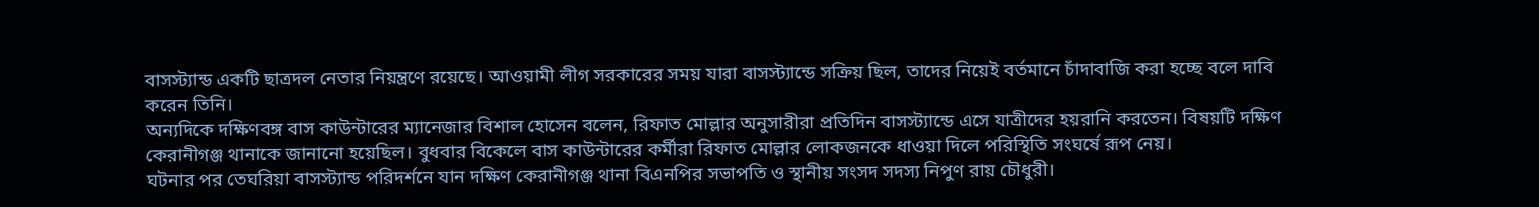বাসস্ট্যান্ড একটি ছাত্রদল নেতার নিয়ন্ত্রণে রয়েছে। আওয়ামী লীগ সরকারের সময় যারা বাসস্ট্যান্ডে সক্রিয় ছিল, তাদের নিয়েই বর্তমানে চাঁদাবাজি করা হচ্ছে বলে দাবি করেন তিনি।
অন্যদিকে দক্ষিণবঙ্গ বাস কাউন্টারের ম্যানেজার বিশাল হোসেন বলেন, রিফাত মোল্লার অনুসারীরা প্রতিদিন বাসস্ট্যান্ডে এসে যাত্রীদের হয়রানি করতেন। বিষয়টি দক্ষিণ কেরানীগঞ্জ থানাকে জানানো হয়েছিল। বুধবার বিকেলে বাস কাউন্টারের কর্মীরা রিফাত মোল্লার লোকজনকে ধাওয়া দিলে পরিস্থিতি সংঘর্ষে রূপ নেয়।
ঘটনার পর তেঘরিয়া বাসস্ট্যান্ড পরিদর্শনে যান দক্ষিণ কেরানীগঞ্জ থানা বিএনপির সভাপতি ও স্থানীয় সংসদ সদস্য নিপুণ রায় চৌধুরী।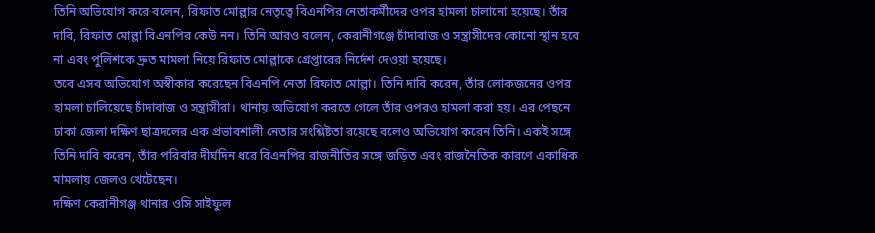তিনি অভিযোগ করে বলেন, রিফাত মোল্লার নেতৃত্বে বিএনপির নেতাকর্মীদের ওপর হামলা চালানো হয়েছে। তাঁর দাবি, রিফাত মোল্লা বিএনপির কেউ নন। তিনি আরও বলেন, কেরানীগঞ্জে চাঁদাবাজ ও সন্ত্রাসীদের কোনো স্থান হবে না এবং পুলিশকে দ্রুত মামলা নিয়ে রিফাত মোল্লাকে গ্রেপ্তারের নির্দেশ দেওয়া হয়েছে।
তবে এসব অভিযোগ অস্বীকার করেছেন বিএনপি নেতা রিফাত মোল্লা। তিনি দাবি করেন, তাঁর লোকজনের ওপর হামলা চালিয়েছে চাঁদাবাজ ও সন্ত্রাসীরা। থানায় অভিযোগ করতে গেলে তাঁর ওপরও হামলা করা হয়। এর পেছনে ঢাকা জেলা দক্ষিণ ছাত্রদলের এক প্রভাবশালী নেতার সংশ্লিষ্টতা রয়েছে বলেও অভিযোগ করেন তিনি। একই সঙ্গে তিনি দাবি করেন, তাঁর পরিবার দীর্ঘদিন ধরে বিএনপির রাজনীতির সঙ্গে জড়িত এবং রাজনৈতিক কারণে একাধিক মামলায় জেলও খেটেছেন।
দক্ষিণ কেরানীগঞ্জ থানার ওসি সাইফুল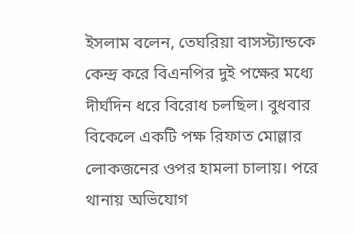ইসলাম বলেন, তেঘরিয়া বাসস্ট্যান্ডকে কেন্দ্র করে বিএনপির দুই পক্ষের মধ্যে দীর্ঘদিন ধরে বিরোধ চলছিল। বুধবার বিকেলে একটি পক্ষ রিফাত মোল্লার লোকজনের ওপর হামলা চালায়। পরে থানায় অভিযোগ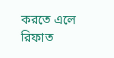করতে এলে রিফাত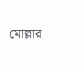মোল্লার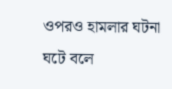ওপরও হামলার ঘটনা ঘটে বলে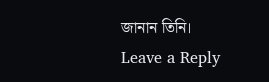জানান তিনি।
Leave a Reply